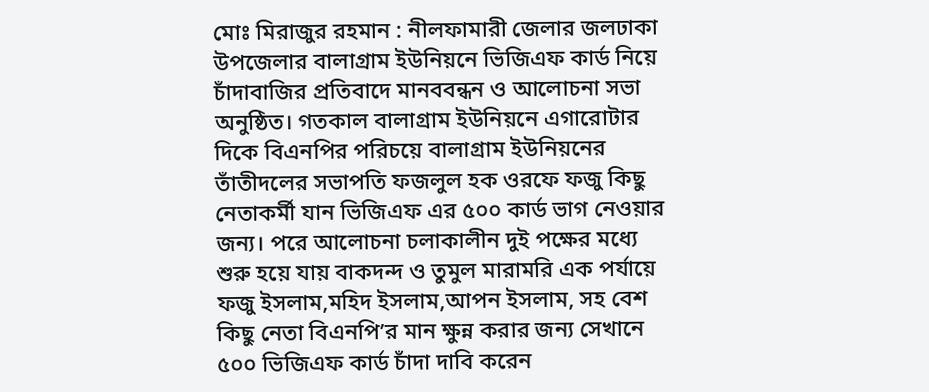মোঃ মিরাজুর রহমান : নীলফামারী জেলার জলঢাকা উপজেলার বালাগ্রাম ইউনিয়নে ভিজিএফ কার্ড নিয়ে চাঁদাবাজির প্রতিবাদে মানববন্ধন ও আলোচনা সভা অনুষ্ঠিত। গতকাল বালাগ্রাম ইউনিয়নে এগারোটার দিকে বিএনপির পরিচয়ে বালাগ্রাম ইউনিয়নের তাঁতীদলের সভাপতি ফজলুল হক ওরফে ফজু কিছু নেতাকর্মী যান ভিজিএফ এর ৫০০ কার্ড ভাগ নেওয়ার জন্য। পরে আলোচনা চলাকালীন দুই পক্ষের মধ্যে শুরু হয়ে যায় বাকদন্দ ও তুমুল মারামরি এক পর্যায়ে ফজু ইসলাম,মহিদ ইসলাম,আপন ইসলাম, সহ বেশ কিছু নেতা বিএনপি’র মান ক্ষুন্ন করার জন্য সেখানে ৫০০ ভিজিএফ কার্ড চাঁদা দাবি করেন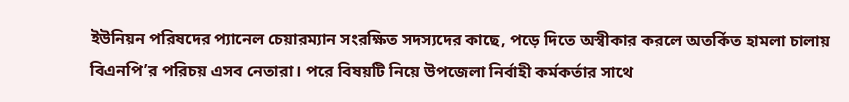ইউনিয়ন পরিষদের প্যানেল চেয়ারম্যান সংরক্ষিত সদস্যদের কাছে, পড়ে দিতে অস্বীকার করলে অতর্কিত হামলা চালায় বিএনপি’র পরিচয় এসব নেতারা। পরে বিষয়টি নিয়ে উপজেলা নির্বাহী কর্মকর্তার সাথে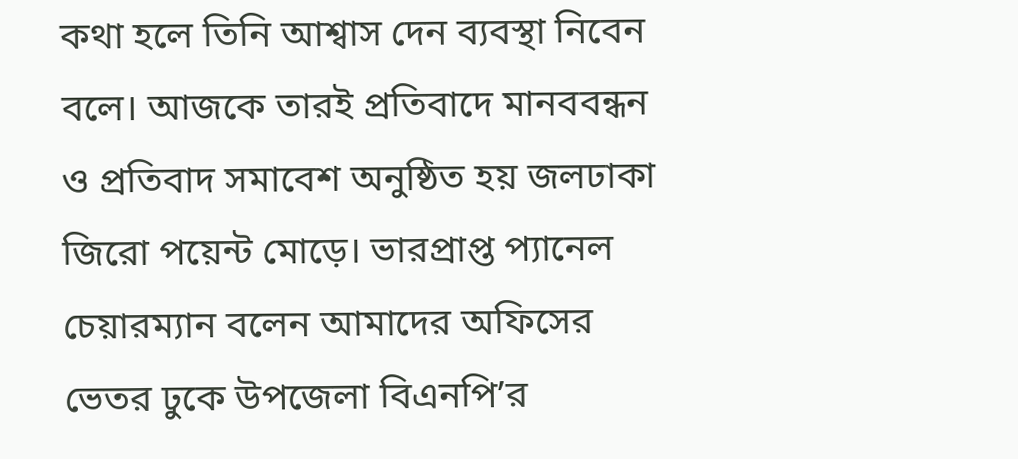কথা হলে তিনি আশ্বাস দেন ব্যবস্থা নিবেন বলে। আজকে তারই প্রতিবাদে মানববন্ধন ও প্রতিবাদ সমাবেশ অনুষ্ঠিত হয় জলঢাকা জিরো পয়েন্ট মোড়ে। ভারপ্রাপ্ত প্যানেল চেয়ারম্যান বলেন আমাদের অফিসের ভেতর ঢুকে উপজেলা বিএনপি’র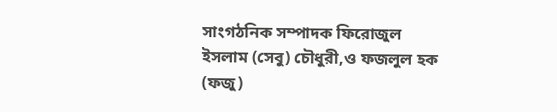সাংগঠনিক সম্পাদক ফিরোজুল ইসলাম (সেবু) চৌধুরী,ও ফজলুল হক (ফজু)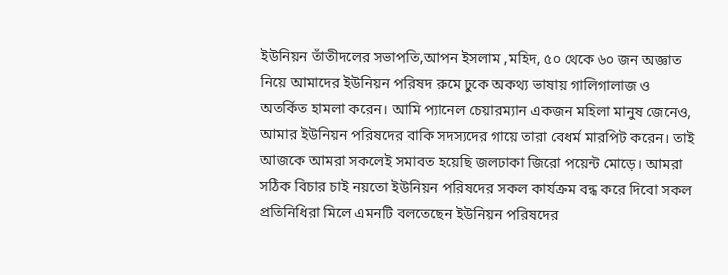ইউনিয়ন তাঁতীদলের সভাপতি,আপন ইসলাম ,মহিদ, ৫০ থেকে ৬০ জন অজ্ঞাত নিয়ে আমাদের ইউনিয়ন পরিষদ রুমে ঢুকে অকথ্য ভাষায় গালিগালাজ ও অতর্কিত হামলা করেন। আমি প্যানেল চেয়ারম্যান একজন মহিলা মানুষ জেনেও, আমার ইউনিয়ন পরিষদের বাকি সদস্যদের গায়ে তারা বেধর্ম মারপিট করেন। তাই আজকে আমরা সকলেই সমাবত হয়েছি জলঢাকা জিরো পয়েন্ট মোড়ে। আমরা সঠিক বিচার চাই নয়তো ইউনিয়ন পরিষদের সকল কার্যক্রম বন্ধ করে দিবো সকল প্রতিনিধিরা মিলে এমনটি বলতেছেন ইউনিয়ন পরিষদের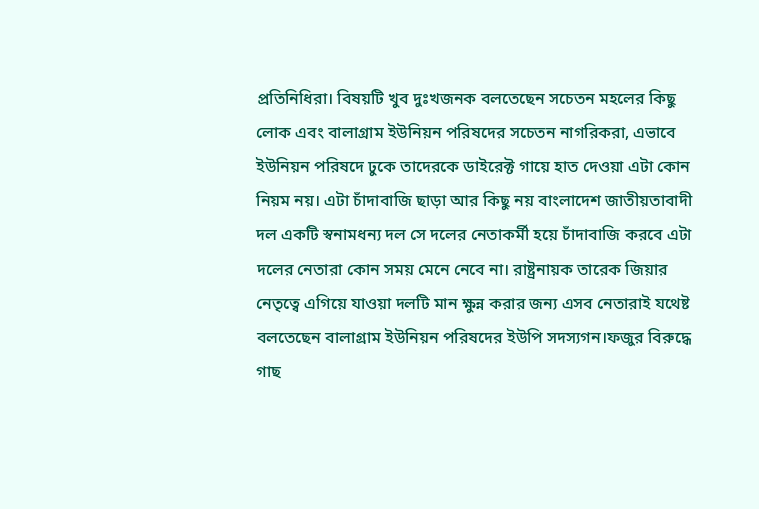প্রতিনিধিরা। বিষয়টি খুব দুঃখজনক বলতেছেন সচেতন মহলের কিছু লোক এবং বালাগ্রাম ইউনিয়ন পরিষদের সচেতন নাগরিকরা, এভাবে ইউনিয়ন পরিষদে ঢুকে তাদেরকে ডাইরেক্ট গায়ে হাত দেওয়া এটা কোন নিয়ম নয়। এটা চাঁদাবাজি ছাড়া আর কিছু নয় বাংলাদেশ জাতীয়তাবাদী দল একটি স্বনামধন্য দল সে দলের নেতাকর্মী হয়ে চাঁদাবাজি করবে এটা দলের নেতারা কোন সময় মেনে নেবে না। রাষ্ট্রনায়ক তারেক জিয়ার নেতৃত্বে এগিয়ে যাওয়া দলটি মান ক্ষুন্ন করার জন্য এসব নেতারাই যথেষ্ট বলতেছেন বালাগ্রাম ইউনিয়ন পরিষদের ইউপি সদস্যগন।ফজুর বিরুদ্ধে গাছ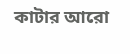কাটার আরো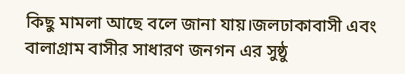কিছু মামলা আছে বলে জানা যায়।জলঢাকাবাসী এবং বালাগ্রাম বাসীর সাধারণ জনগন এর সুষ্ঠু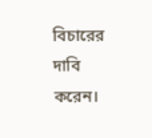বিচারের দাবি করেন।